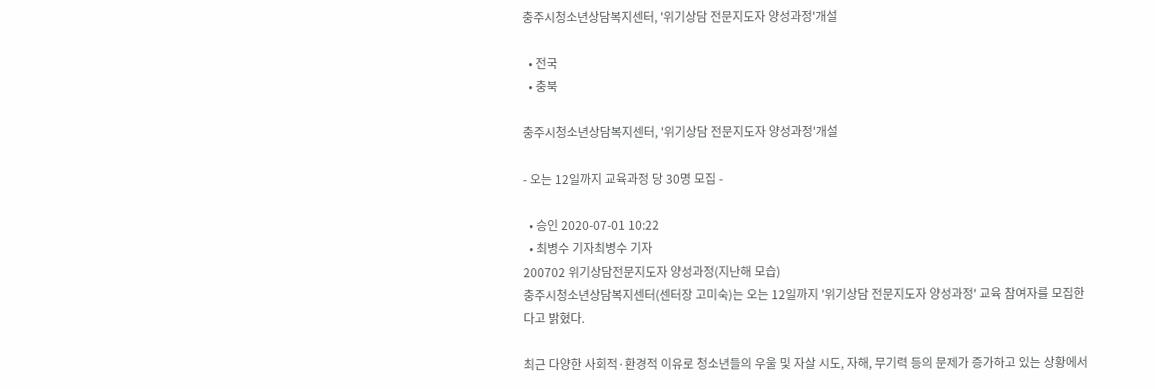충주시청소년상담복지센터, '위기상담 전문지도자 양성과정'개설

  • 전국
  • 충북

충주시청소년상담복지센터, '위기상담 전문지도자 양성과정'개설

- 오는 12일까지 교육과정 당 30명 모집 -

  • 승인 2020-07-01 10:22
  • 최병수 기자최병수 기자
200702 위기상담전문지도자 양성과정(지난해 모습)
충주시청소년상담복지센터(센터장 고미숙)는 오는 12일까지 '위기상담 전문지도자 양성과정' 교육 참여자를 모집한다고 밝혔다.

최근 다양한 사회적·환경적 이유로 청소년들의 우울 및 자살 시도, 자해, 무기력 등의 문제가 증가하고 있는 상황에서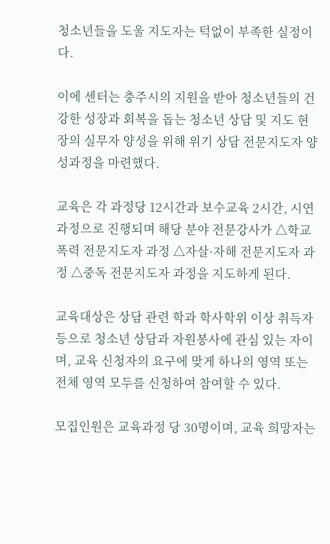청소년들을 도울 지도자는 턱없이 부족한 실정이다.

이에 센터는 충주시의 지원을 받아 청소년들의 건강한 성장과 회복을 돕는 청소년 상담 및 지도 현장의 실무자 양성을 위해 위기 상담 전문지도자 양성과정을 마련했다.

교육은 각 과정당 12시간과 보수교육 2시간, 시연 과정으로 진행되며 해당 분야 전문강사가 △학교폭력 전문지도자 과정 △자살·자해 전문지도자 과정 △중독 전문지도자 과정을 지도하게 된다.

교육대상은 상담 관련 학과 학사학위 이상 취득자 등으로 청소년 상담과 자원봉사에 관심 있는 자이며, 교육 신청자의 요구에 맞게 하나의 영역 또는 전체 영역 모두를 신청하여 참여할 수 있다.

모집인원은 교육과정 당 30명이며, 교육 희망자는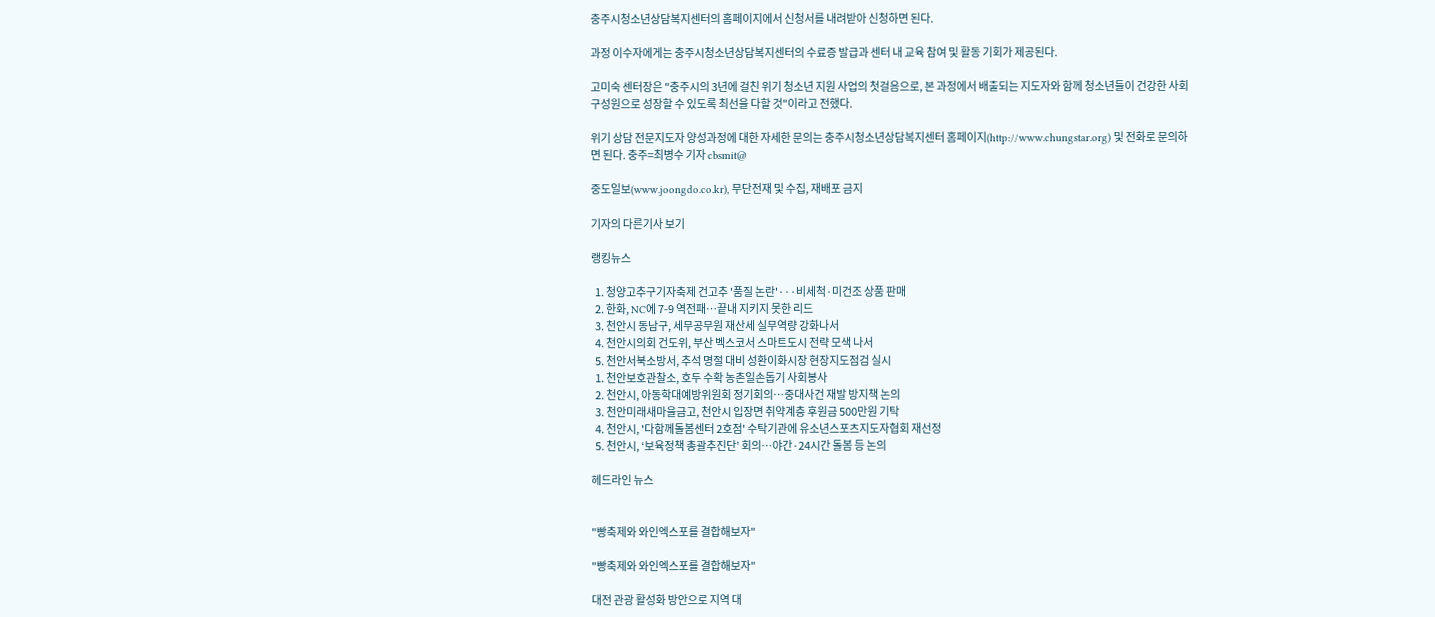충주시청소년상담복지센터의 홈페이지에서 신청서를 내려받아 신청하면 된다.

과정 이수자에게는 충주시청소년상담복지센터의 수료증 발급과 센터 내 교육 참여 및 활동 기회가 제공된다.

고미숙 센터장은 "충주시의 3년에 걸친 위기 청소년 지원 사업의 첫걸음으로, 본 과정에서 배출되는 지도자와 함께 청소년들이 건강한 사회 구성원으로 성장할 수 있도록 최선을 다할 것"이라고 전했다.

위기 상담 전문지도자 양성과정에 대한 자세한 문의는 충주시청소년상담복지센터 홈페이지(http://www.chungstar.org) 및 전화로 문의하면 된다. 충주=최병수 기자 cbsmit@

중도일보(www.joongdo.co.kr), 무단전재 및 수집, 재배포 금지

기자의 다른기사 보기

랭킹뉴스

  1. 청양고추구기자축제 건고추 '품질 논란'···비세척·미건조 상품 판매
  2. 한화, NC에 7-9 역전패…끝내 지키지 못한 리드
  3. 천안시 동남구, 세무공무원 재산세 실무역량 강화나서
  4. 천안시의회 건도위, 부산 벡스코서 스마트도시 전략 모색 나서
  5. 천안서북소방서, 추석 명절 대비 성환이화시장 현장지도점검 실시
  1. 천안보호관찰소, 호두 수확 농촌일손돕기 사회봉사
  2. 천안시, 아동학대예방위원회 정기회의…중대사건 재발 방지책 논의
  3. 천안미래새마을금고, 천안시 입장면 취약계층 후원금 500만원 기탁
  4. 천안시, '다함께돌봄센터 2호점' 수탁기관에 유소년스포츠지도자협회 재선정
  5. 천안시, ‘보육정책 총괄추진단’ 회의…야간·24시간 돌봄 등 논의

헤드라인 뉴스


"빵축제와 와인엑스포를 결합해보자"

"빵축제와 와인엑스포를 결합해보자"

대전 관광 활성화 방안으로 지역 대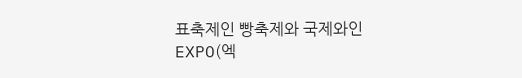표축제인 빵축제와 국제와인EXPO(엑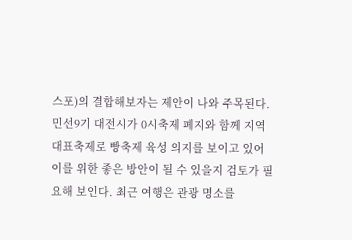스포)의 결합해보자는 제안이 나와 주목된다. 민선9기 대전시가 0시축제 폐지와 함께 지역 대표축제로 빵축제 육성 의지를 보이고 있어 이를 위한 좋은 방안이 될 수 있을지 검토가 필요해 보인다. 최근 여행은 관광 명소를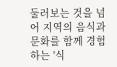둘러보는 것을 넘어 지역의 음식과 문화를 함께 경험하는 '식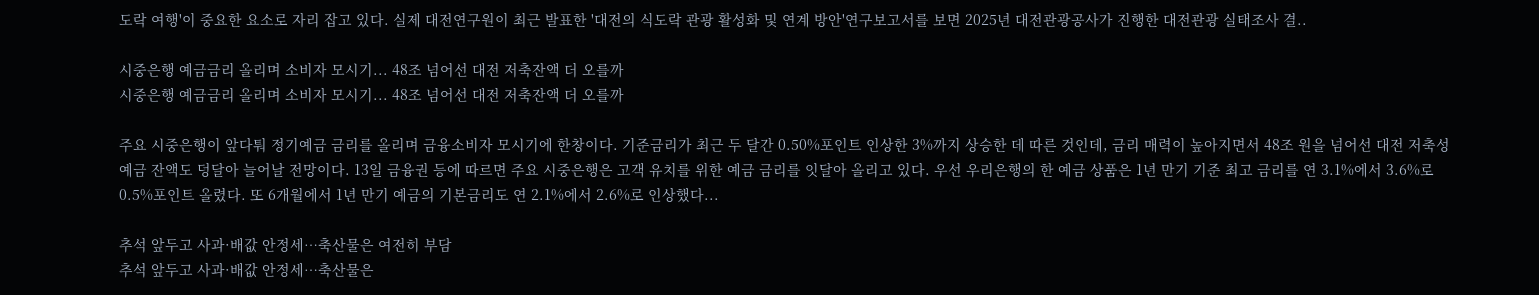도락 여행'이 중요한 요소로 자리 잡고 있다. 실제 대전연구원이 최근 발표한 '대전의 식도락 관광 활성화 및 연계 방안'연구보고서를 보면 2025년 대전관광공사가 진행한 대전관광 실태조사 결..

시중은행 예금금리 올리며 소비자 모시기... 48조 넘어선 대전 저축잔액 더 오를까
시중은행 예금금리 올리며 소비자 모시기... 48조 넘어선 대전 저축잔액 더 오를까

주요 시중은행이 앞다퉈 정기예금 금리를 올리며 금융소비자 모시기에 한창이다. 기준금리가 최근 두 달간 0.50%포인트 인상한 3%까지 상승한 데 따른 것인데, 금리 매력이 높아지면서 48조 원을 넘어선 대전 저축성예금 잔액도 덩달아 늘어날 전망이다. 13일 금융권 등에 따르면 주요 시중은행은 고객 유치를 위한 예금 금리를 잇달아 올리고 있다. 우선 우리은행의 한 예금 상품은 1년 만기 기준 최고 금리를 연 3.1%에서 3.6%로 0.5%포인트 올렸다. 또 6개월에서 1년 만기 예금의 기본금리도 연 2.1%에서 2.6%로 인상했다...

추석 앞두고 사과·배값 안정세…축산물은 여전히 부담
추석 앞두고 사과·배값 안정세…축산물은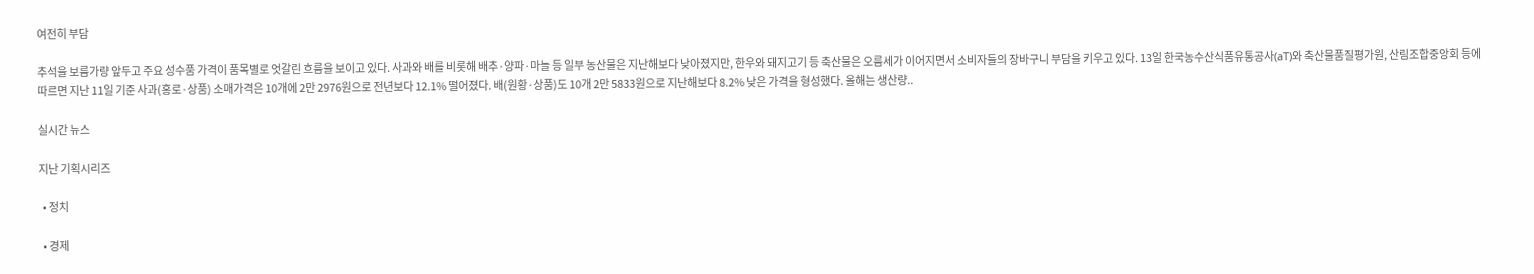여전히 부담

추석을 보름가량 앞두고 주요 성수품 가격이 품목별로 엇갈린 흐름을 보이고 있다. 사과와 배를 비롯해 배추·양파·마늘 등 일부 농산물은 지난해보다 낮아졌지만, 한우와 돼지고기 등 축산물은 오름세가 이어지면서 소비자들의 장바구니 부담을 키우고 있다. 13일 한국농수산식품유통공사(aT)와 축산물품질평가원, 산림조합중앙회 등에 따르면 지난 11일 기준 사과(홍로·상품) 소매가격은 10개에 2만 2976원으로 전년보다 12.1% 떨어졌다. 배(원황·상품)도 10개 2만 5833원으로 지난해보다 8.2% 낮은 가격을 형성했다. 올해는 생산량..

실시간 뉴스

지난 기획시리즈

  • 정치

  • 경제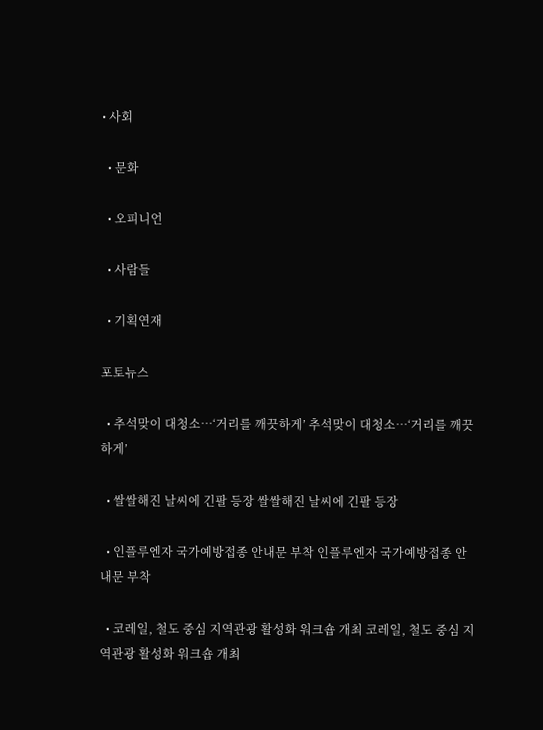• 사회

  • 문화

  • 오피니언

  • 사람들

  • 기획연재

포토뉴스

  • 추석맞이 대청소…‘거리를 깨끗하게’ 추석맞이 대청소…‘거리를 깨끗하게’

  • 쌀쌀해진 날씨에 긴팔 등장 쌀쌀해진 날씨에 긴팔 등장

  • 인플루엔자 국가예방접종 안내문 부착 인플루엔자 국가예방접종 안내문 부착

  • 코레일, 철도 중심 지역관광 활성화 워크숍 개최 코레일, 철도 중심 지역관광 활성화 워크숍 개최